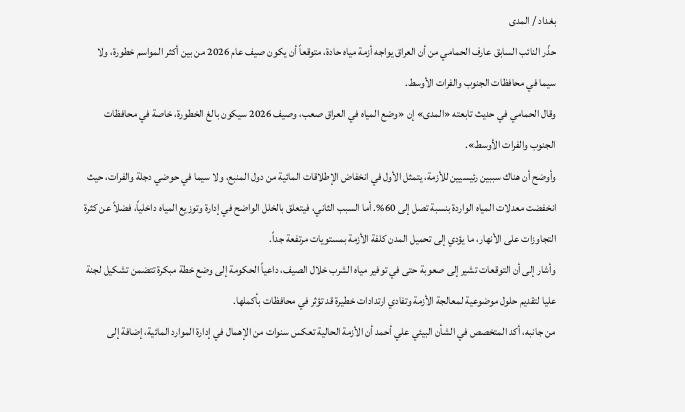بغداد / المدى
حذّر النائب السابق عارف الحمامي من أن العراق يواجه أزمة مياه حادة، متوقعاً أن يكون صيف عام 2026 من بين أكثر المواسم خطورة، ولا سيما في محافظات الجنوب والفرات الأوسط.
وقال الحمامي في حديث تابعته «المدى» إن «وضع المياه في العراق صعب، وصيف 2026 سيكون بالغ الخطورة، خاصة في محافظات الجنوب والفرات الأوسط».
وأوضح أن هناك سببين رئيسيين للأزمة، يتمثل الأول في انخفاض الإطلاقات المائية من دول المنبع، ولا سيما في حوضي دجلة والفرات، حيث انخفضت معدلات المياه الواردة بنسبة تصل إلى 60%. أما السبب الثاني، فيتعلق بالخلل الواضح في إدارة وتوزيع المياه داخلياً، فضلاً عن كثرة التجاوزات على الأنهار، ما يؤدي إلى تحميل المدن كلفة الأزمة بمستويات مرتفعة جداً.
وأشار إلى أن التوقعات تشير إلى صعوبة حتى في توفير مياه الشرب خلال الصيف، داعياً الحكومة إلى وضع خطة مبكرة تتضمن تشكيل لجنة عليا لتقديم حلول موضوعية لمعالجة الأزمة وتفادي ارتدادات خطيرة قد تؤثر في محافظات بأكملها.
من جانبه، أكد المتخصص في الشأن البيئي علي أحمد أن الأزمة الحالية تعكس سنوات من الإهمال في إدارة الموارد المائية، إضافة إلى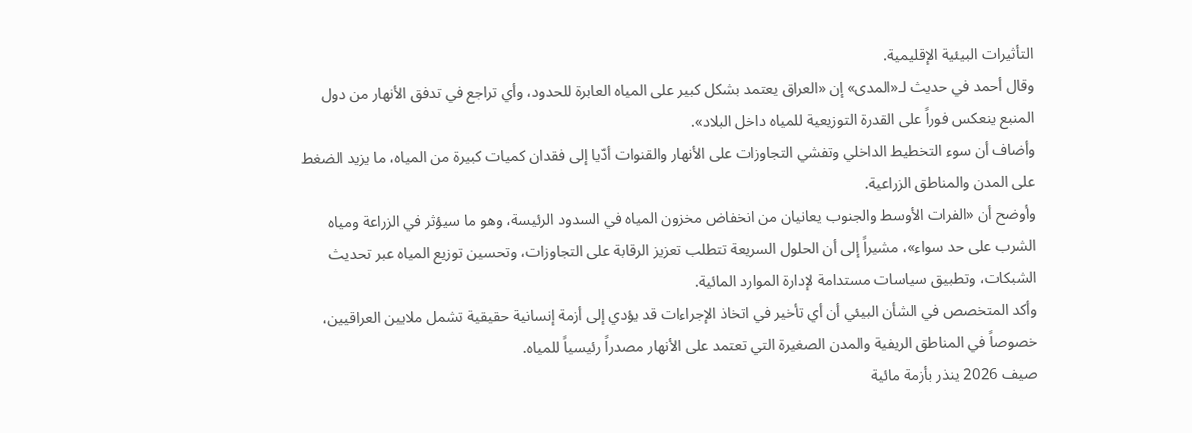التأثيرات البيئية الإقليمية.
وقال أحمد في حديث لـ«المدى» إن «العراق يعتمد بشكل كبير على المياه العابرة للحدود، وأي تراجع في تدفق الأنهار من دول المنبع ينعكس فوراً على القدرة التوزيعية للمياه داخل البلاد».
وأضاف أن سوء التخطيط الداخلي وتفشي التجاوزات على الأنهار والقنوات أدّيا إلى فقدان كميات كبيرة من المياه، ما يزيد الضغط على المدن والمناطق الزراعية.
وأوضح أن «الفرات الأوسط والجنوب يعانيان من انخفاض مخزون المياه في السدود الرئيسة، وهو ما سيؤثر في الزراعة ومياه الشرب على حد سواء»، مشيراً إلى أن الحلول السريعة تتطلب تعزيز الرقابة على التجاوزات، وتحسين توزيع المياه عبر تحديث الشبكات، وتطبيق سياسات مستدامة لإدارة الموارد المائية.
وأكد المتخصص في الشأن البيئي أن أي تأخير في اتخاذ الإجراءات قد يؤدي إلى أزمة إنسانية حقيقية تشمل ملايين العراقيين، خصوصاً في المناطق الريفية والمدن الصغيرة التي تعتمد على الأنهار مصدراً رئيسياً للمياه.
صيف 2026 ينذر بأزمة مائية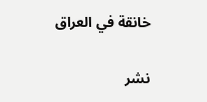خانقة في العراق

نشر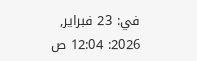في: 23 فبراير, 2026: 12:04 ص